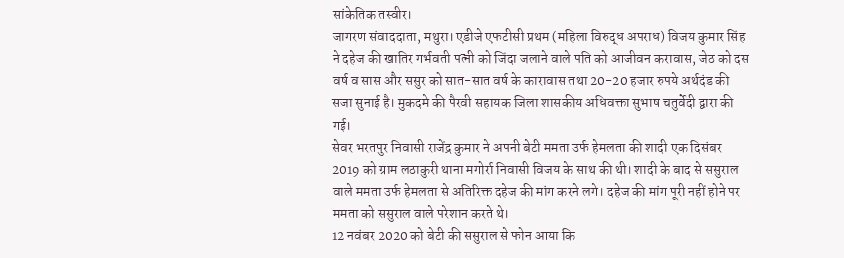सांकेतिक तस्वीर।
जागरण संवाददाता, मथुरा। एडीजे एफटीसी प्रथम (महिला विरुद्ध अपराध) विजय कुमार सिंह ने दहेज की खातिर गर्भवती पत्नी को जिंदा जलाने वाले पति को आजीवन करावास, जेठ को दस वर्ष व सास और ससुर को सात-सात वर्ष के कारावास तथा 20-20 हजार रुपये अर्थदंड की सजा सुनाई है। मुकदमे की पैरवी सहायक जिला शासकीय अधिवक्ता सुभाष चतुर्वेदी द्वारा की गई।
सेवर भरतपुर निवासी राजेंद्र कुमार ने अपनी बेटी ममता उर्फ हेमलता की शादी एक दिसंबर 2019 को ग्राम लठाकुरी थाना मगोर्रा निवासी विजय के साथ की थी। शादी के बाद से ससुराल वाले ममता उर्फ हेमलता से अतिरिक्त दहेज की मांग करने लगे। दहेज की मांग पूरी नहीं होने पर ममता को ससुराल वाले परेशान करते थे।
12 नवंबर 2020 को बेटी की ससुराल से फोन आया कि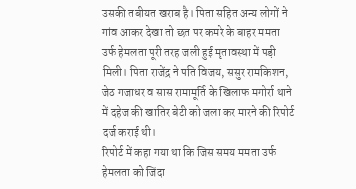उसकी तबीयत खराब है। पिता सहित अन्य लोगों ने गांव आकर देखा तो छत पर कमरे के बाहर ममता उर्फ हेमलता पूरी तरह जली हुई मृतावस्था में पड़ी मिली। पिता राजेंद्र ने पति विजय, ससुर रामकिशन, जेठ गजाधर व सास रामामूर्ति के खिलाफ मगोर्रा थाने में दहेज की खातिर बेटी को जला कर मारने की रिपोर्ट दर्ज कराई थी।
रिपोर्ट में कहा गया था कि जिस समय ममता उर्फ हेमलता को जिंदा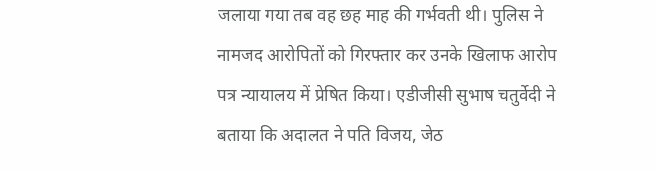जलाया गया तब वह छह माह की गर्भवती थी। पुलिस ने नामजद आरोपितों को गिरफ्तार कर उनके खिलाफ आरोप पत्र न्यायालय में प्रेषित किया। एडीजीसी सुभाष चतुर्वेदी ने बताया कि अदालत ने पति विजय, जेठ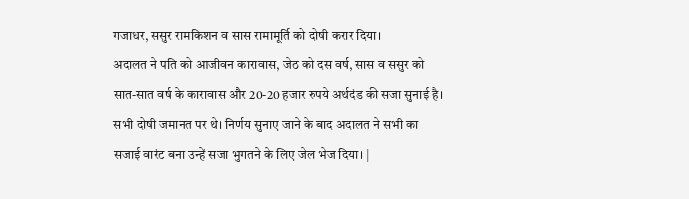गजाधर, ससुर रामकिशन व सास रामामूर्ति को दोषी करार दिया।
अदालत ने पति को आजीवन कारावास, जेठ को दस वर्ष, सास व ससुर को सात-सात वर्ष के कारावास और 20-20 हजार रुपये अर्थदंड की सजा सुनाई है। सभी दोषी जमानत पर थे। निर्णय सुनाए जाने के बाद अदालत ने सभी का सजाई वारंट बना उन्हें सजा भुगतने के लिए जेल भेज दिया। |